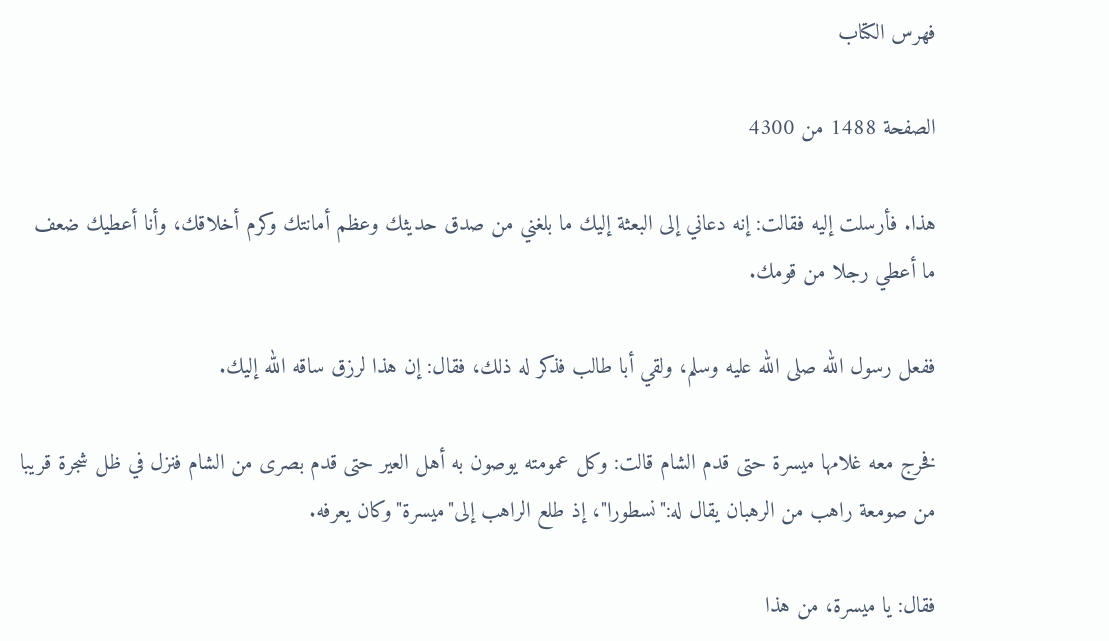فهرس الكتاب

الصفحة 1488 من 4300

هذا. فأرسلت إليه فقالت: إنه دعاني إلى البعثة إليك ما بلغني من صدق حديثك وعظم أمانتك وكرم أخلاقك، وأنا أعطيك ضعف ما أعطي رجلا من قومك.

ففعل رسول الله صلى الله عليه وسلم، ولقي أبا طالب فذكر له ذلك، فقال: إن هذا لرزق ساقه الله إليك.

فخرج معه غلامها ميسرة حتى قدم الشام قالت: وكل عمومته يوصون به أهل العير حتى قدم بصرى من الشام فنزل في ظل شجرة قريبا من صومعة راهب من الرهبان يقال له:"نسطورا"، إذ طلع الراهب إلى"ميسرة"وكان يعرفه.

فقال: يا ميسرة، من هذا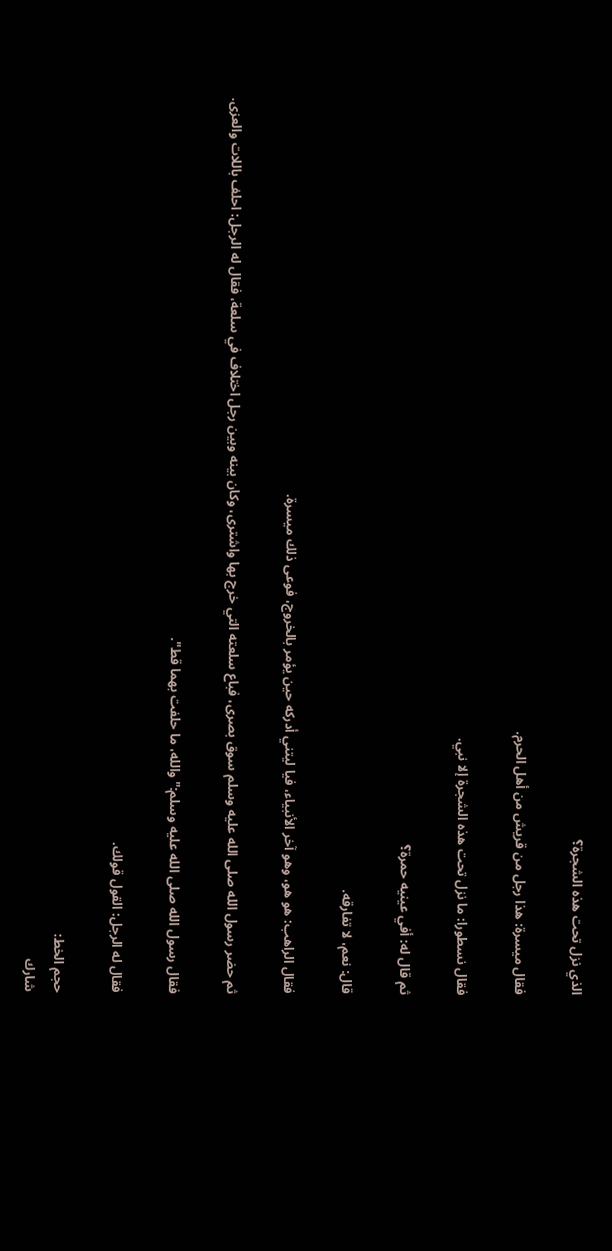الذي نزل تحت هذه الشجرة؟

فقال ميسرة: هذا رجل من قريش من أهل الحرم.

فقال نسطورا: ما نزل تحت هذه الشجرة إلا نبي.

ثم قال له: أفي عينيه حمرة؟

قال: نعم، لا تفارقه.

فقال الراهب: هو هو، وهو آخر الأنبياء، فيا ليتني أدركه حين يؤمر بالخروج، فوعى ذلك ميسرة.

ثم حضر رسول الله صلى الله عليه وسلم سوق بصرى، فباع سلعته التي خرج بها واشترى، وكان بينه وبين رجل اختلاف في سلعة، فقال له الرجل: احلف باللات والعزى.

فقال رسول الله صلى الله عليه وسلم:"والله، ما حلفت بهما قط".

فقال له الرجل: القول قولك.

حجم الخط:
شارك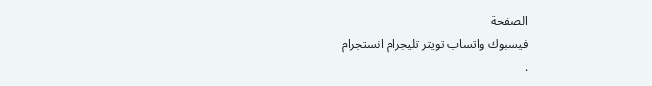الصفحة
فيسبوك واتساب تويتر تليجرام انستجرام
.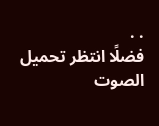. .
فضلًا انتظر تحميل الصوت